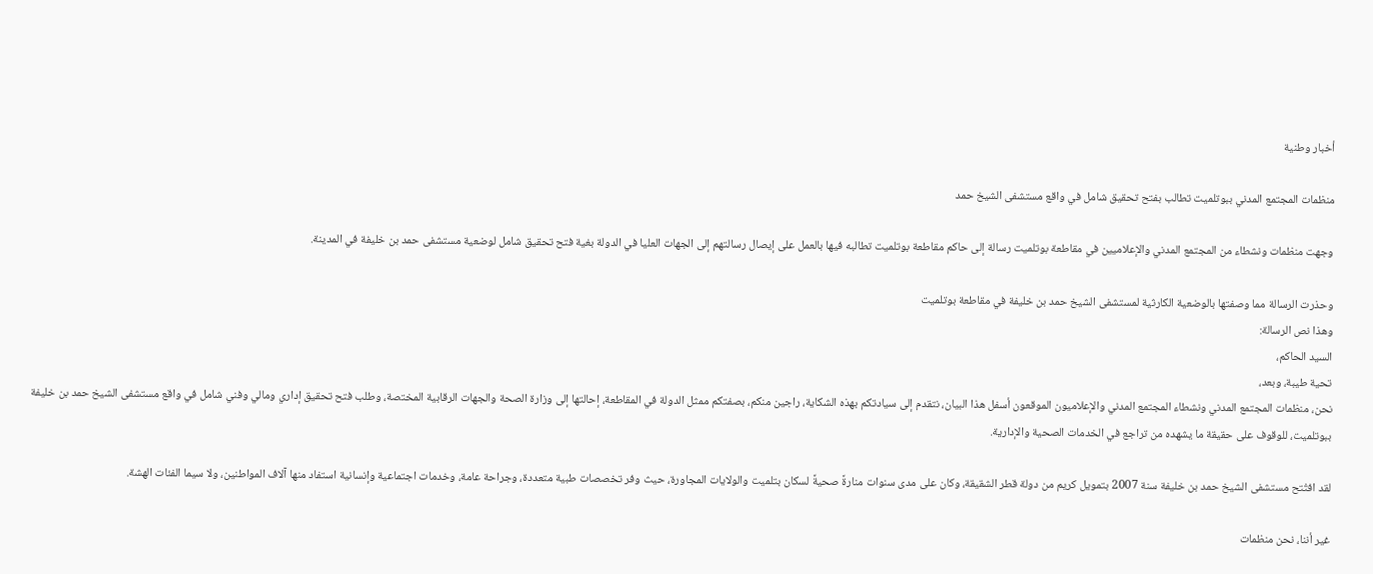أخبار وطنية

منظمات المجتمع المدني ببوتلميت تطالب بفتح تحقيق شامل في واقع مستشفى الشيخ حمد

وجهت منظمات ونشطاء من المجتمع المدني والإعلاميين في مقاطعة بوتلميت رسالة إلى حاكم مقاطعة بوتلميت تطالبه فيها بالعمل على إيصال رسالتهم إلى الجهات العليا في الدولة بغية فتح تحقيق شامل لوضعية مستشفى حمد بن خليفة في المدينة.

وحذرت الرسالة مما وصفتها بالوضعية الكارثية لمستشفى الشيخ حمد بن خليفة في مقاطعة بوتلميت
وهذا نص الرسالة:
السيد الحاكم،
تحية طيبة، وبعد،
نحن، منظمات المجتمع المدني ونشطاء المجتمع المدني والإعلاميون الموقعون أسفل هذا البيان، نتقدم إلى سيادتكم بهذه الشكاية، راجين منكم، بصفتكم ممثل الدولة في المقاطعة، إحالتها إلى وزارة الصحة والجهات الرقابية المختصة، وطلب فتح تحقيق إداري ومالي وفني شامل في واقع مستشفى الشيخ حمد بن خليفة ببوتلميت، للوقوف على حقيقة ما يشهده من تراجع في الخدمات الصحية والإدارية.

لقد افتُتح مستشفى الشيخ حمد بن خليفة سنة 2007 بتمويل كريم من دولة قطر الشقيقة، وكان على مدى سنوات منارةً صحيةً لسكان بتلميت والولايات المجاورة، حيث وفر تخصصات طبية متعددة، وجراحة عامة، وخدمات اجتماعية وإنسانية استفاد منها آلاف المواطنين، ولا سيما الفئات الهشة.

غير أننا، نحن منظمات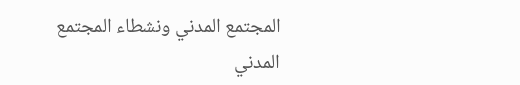المجتمع المدني ونشطاء المجتمع المدني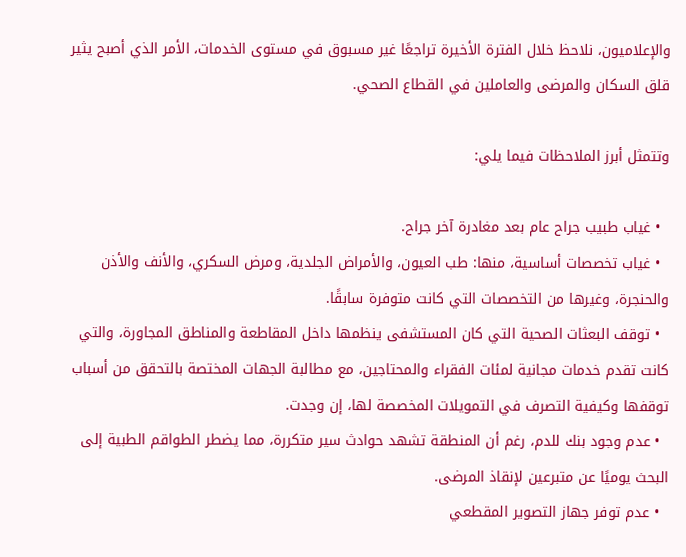والإعلاميون، نلاحظ خلال الفترة الأخيرة تراجعًا غير مسبوق في مستوى الخدمات، الأمر الذي أصبح يثير قلق السكان والمرضى والعاملين في القطاع الصحي.

وتتمثل أبرز الملاحظات فيما يلي:

  • غياب طبيب جراح عام بعد مغادرة آخر جراح.
  • غياب تخصصات أساسية، منها: طب العيون، والأمراض الجلدية، ومرض السكري، والأنف والأذن والحنجرة، وغيرها من التخصصات التي كانت متوفرة سابقًا.
  • توقف البعثات الصحية التي كان المستشفى ينظمها داخل المقاطعة والمناطق المجاورة، والتي كانت تقدم خدمات مجانية لمئات الفقراء والمحتاجين، مع مطالبة الجهات المختصة بالتحقق من أسباب توقفها وكيفية التصرف في التمويلات المخصصة لها، إن وجدت.
  • عدم وجود بنك للدم، رغم أن المنطقة تشهد حوادث سير متكررة، مما يضطر الطواقم الطبية إلى البحث يوميًا عن متبرعين لإنقاذ المرضى.
  • عدم توفر جهاز التصوير المقطعي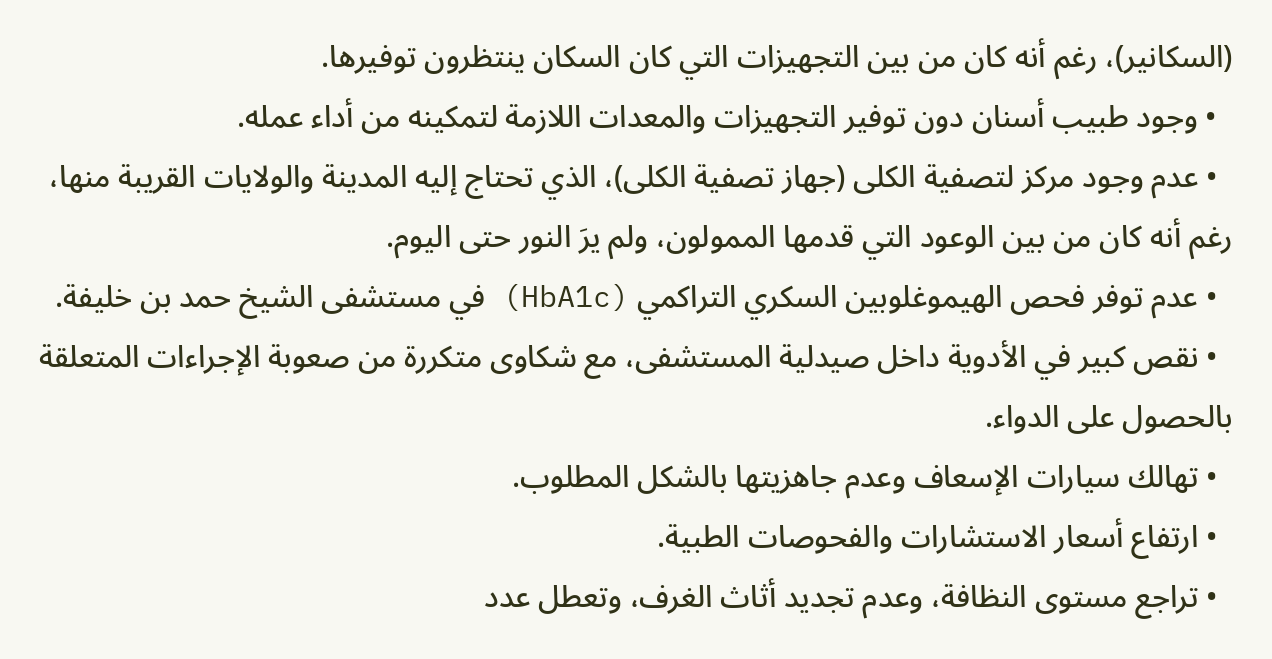(السكانير)، رغم أنه كان من بين التجهيزات التي كان السكان ينتظرون توفيرها.
  • وجود طبيب أسنان دون توفير التجهيزات والمعدات اللازمة لتمكينه من أداء عمله.
  • عدم وجود مركز لتصفية الكلى (جهاز تصفية الكلى)، الذي تحتاج إليه المدينة والولايات القريبة منها، رغم أنه كان من بين الوعود التي قدمها الممولون، ولم يرَ النور حتى اليوم.
  • عدم توفر فحص الهيموغلوبين السكري التراكمي (HbA1c) في مستشفى الشيخ حمد بن خليفة.
  • نقص كبير في الأدوية داخل صيدلية المستشفى، مع شكاوى متكررة من صعوبة الإجراءات المتعلقة بالحصول على الدواء.
  • تهالك سيارات الإسعاف وعدم جاهزيتها بالشكل المطلوب.
  • ارتفاع أسعار الاستشارات والفحوصات الطبية.
  • تراجع مستوى النظافة، وعدم تجديد أثاث الغرف، وتعطل عدد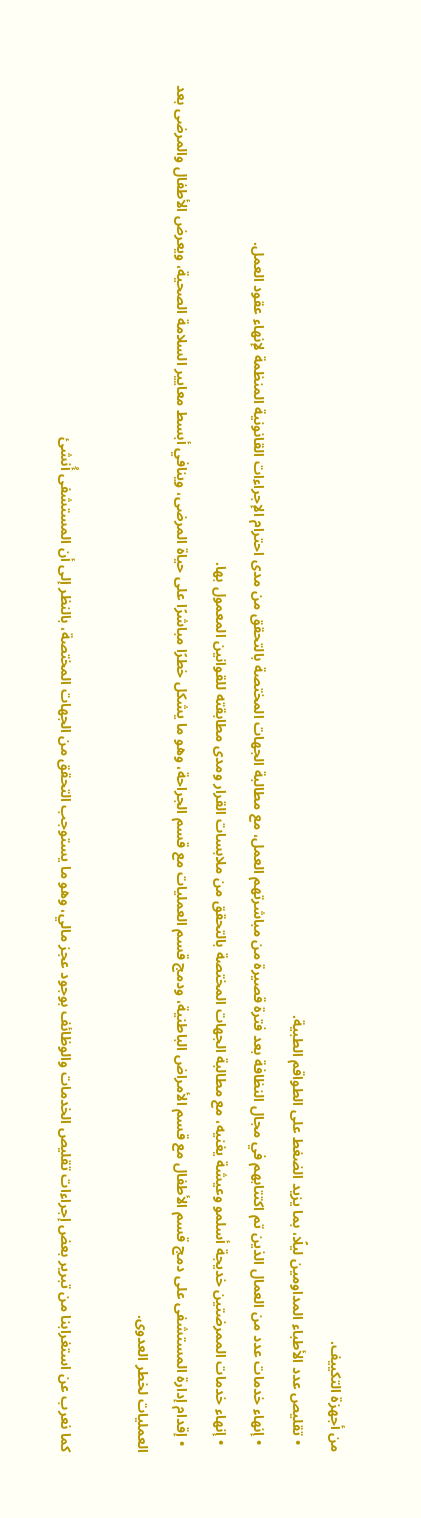من أجهزة التكييف.
  • تقليص عدد الأطباء المداومين ليلًا، بما يزيد الضغط على الطواقم الطبية.
  • إنهاء خدمات عدد من العمال الذين تم اكتتابهم في مجال النظافة بعد فترة قصيرة من مباشرتهم العمل، مع مطالبة الجهات المختصة بالتحقق من مدى احترام الإجراءات القانونية المنظمة لإنهاء عقود العمل.
  • إنهاء خدمات الممرضتين خديجة أسلمو وعيشة يغنيه، مع مطالبة الجهات المختصة بالتحقق من ملابسات القرار ومدى مطابقته للقوانين المعمول بها.
  • إقدام إدارة المستشفى على دمج قسم الأطفال مع قسم الأمراض الباطنية، ودمج قسم العمليات مع قسم الجراحة، وهو ما يشكل خطرًا مباشرًا على حياة المرضى، وينافي أبسط معايير السلامة الصحية، ويعرض الأطفال والمرضى بعد العمليات لخطر العدوى.

كما نعرب عن استغرابنا من تبرير بعض إجراءات تقليص الخدمات والوظائف بوجود عجز مالي، وهو ما يستوجب التحقق من الجهات المختصة، بالنظر إلى أن المستشفى أُنشئ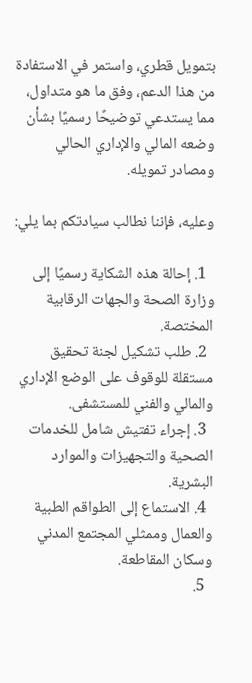بتمويل قطري، واستمر في الاستفادة من هذا الدعم، وفق ما هو متداول، مما يستدعي توضيحًا رسميًا بشأن وضعه المالي والإداري الحالي ومصادر تمويله.

وعليه، فإننا نطالب سيادتكم بما يلي:

  1. إحالة هذه الشكاية رسميًا إلى وزارة الصحة والجهات الرقابية المختصة.
  2. طلب تشكيل لجنة تحقيق مستقلة للوقوف على الوضع الإداري والمالي والفني للمستشفى.
  3. إجراء تفتيش شامل للخدمات الصحية والتجهيزات والموارد البشرية.
  4. الاستماع إلى الطواقم الطبية والعمال وممثلي المجتمع المدني وسكان المقاطعة.
  5.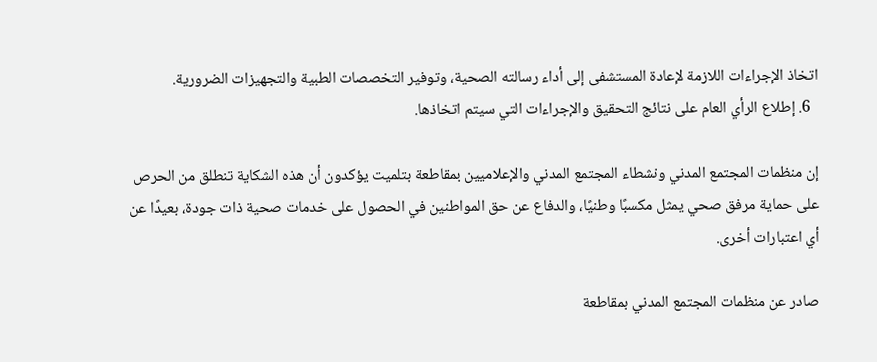اتخاذ الإجراءات اللازمة لإعادة المستشفى إلى أداء رسالته الصحية، وتوفير التخصصات الطبية والتجهيزات الضرورية.
  6. إطلاع الرأي العام على نتائج التحقيق والإجراءات التي سيتم اتخاذها.

إن منظمات المجتمع المدني ونشطاء المجتمع المدني والإعلاميين بمقاطعة بتلميت يؤكدون أن هذه الشكاية تنطلق من الحرص على حماية مرفق صحي يمثل مكسبًا وطنيًا، والدفاع عن حق المواطنين في الحصول على خدمات صحية ذات جودة، بعيدًا عن أي اعتبارات أخرى.

صادر عن منظمات المجتمع المدني بمقاطعة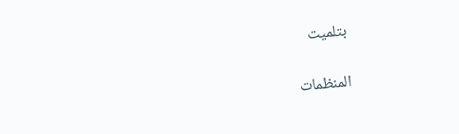بتلميت

المنظمات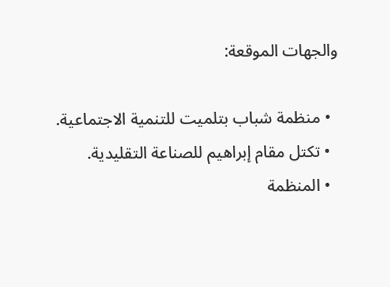والجهات الموقعة:

  • منظمة شباب بتلميت للتنمية الاجتماعية.
  • تكتل مقام إبراهيم للصناعة التقليدية.
  • المنظمة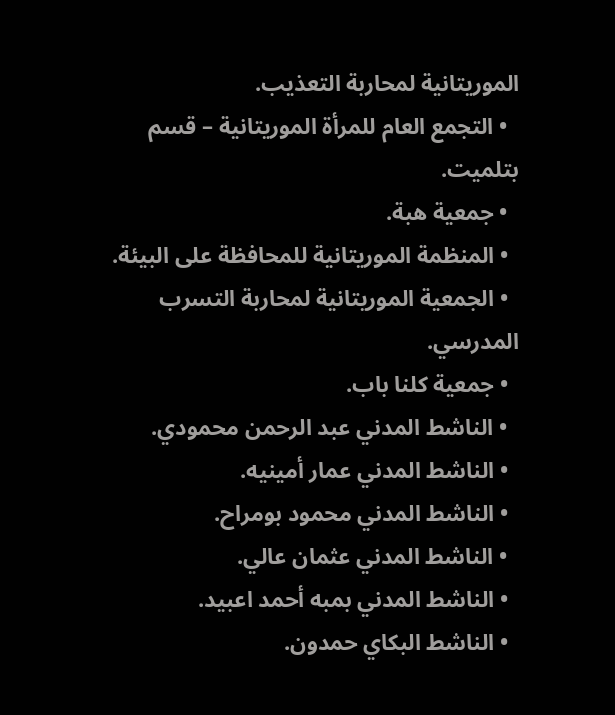الموريتانية لمحاربة التعذيب.
  • التجمع العام للمرأة الموريتانية – قسم بتلميت.
  • جمعية هبة.
  • المنظمة الموريتانية للمحافظة على البيئة.
  • الجمعية الموريتانية لمحاربة التسرب المدرسي.
  • جمعية كلنا باب.
  • الناشط المدني عبد الرحمن محمودي.
  • الناشط المدني عمار أمينيه.
  • الناشط المدني محمود بومراح.
  • الناشط المدني عثمان عالي.
  • الناشط المدني بمبه أحمد اعبيد.
  • الناشط البكاي حمدون.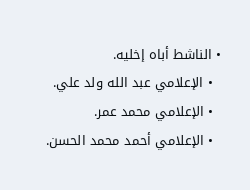• الناشط أباه إخليه.
  • الإعلامي عبد الله ولد علي.
  • الإعلامي محمد عمر.
  • الإعلامي أحمد محمد الحسن.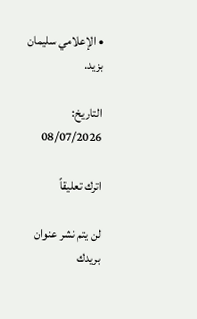• الإعلامي سليمان بزيد.

التاريخ: 08/07/2026

اترك تعليقاً

لن يتم نشر عنوان بريدك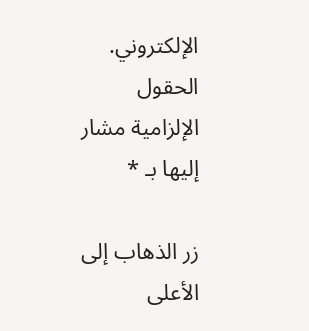الإلكتروني. الحقول الإلزامية مشار إليها بـ *

زر الذهاب إلى الأعلى